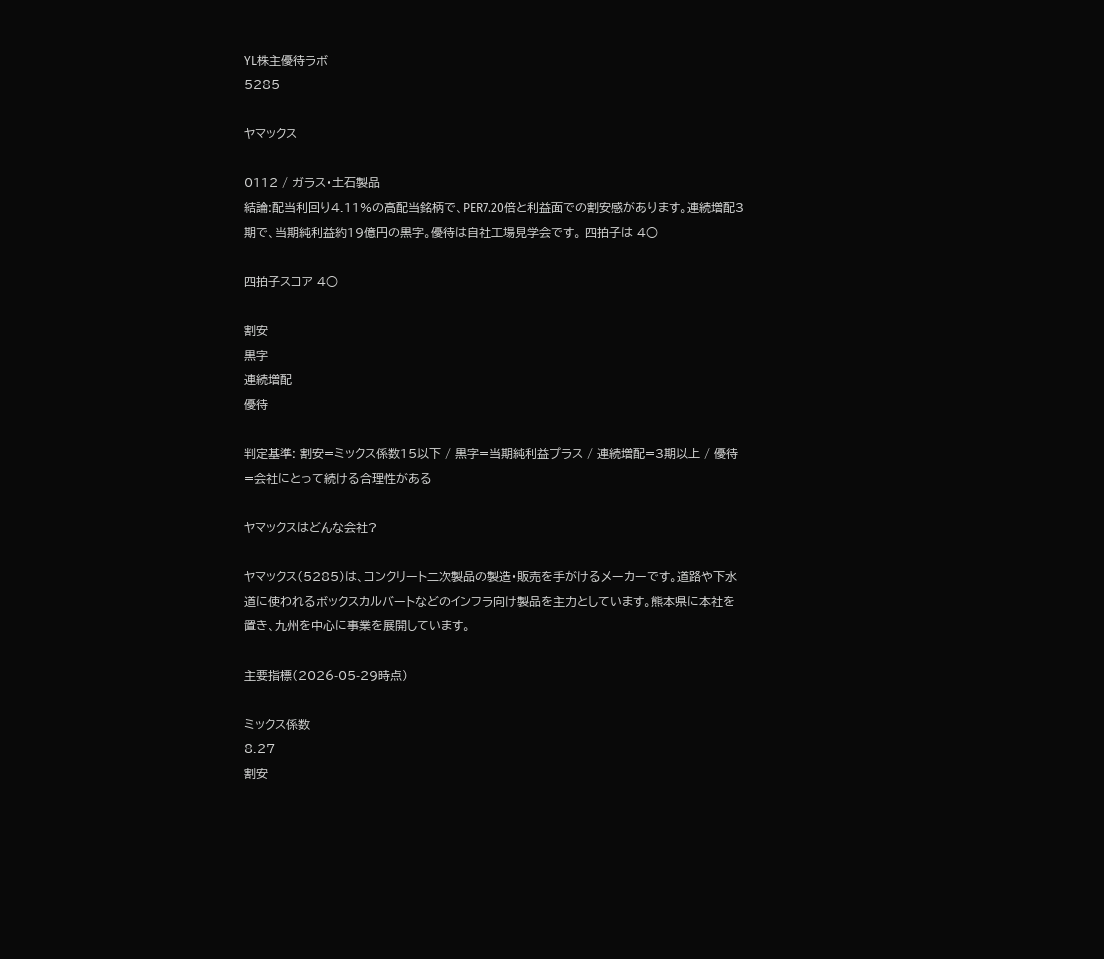YL株主優待ラボ
5285

ヤマックス

0112 / ガラス・土石製品
結論:配当利回り4.11%の高配当銘柄で、PER7.20倍と利益面での割安感があります。連続増配3期で、当期純利益約19億円の黒字。優待は自社工場見学会です。 四拍子は 4○

四拍子スコア 4○

割安
黒字
連続増配
優待

判定基準: 割安=ミックス係数15以下 / 黒字=当期純利益プラス / 連続増配=3期以上 / 優待=会社にとって続ける合理性がある

ヤマックスはどんな会社?

ヤマックス(5285)は、コンクリート二次製品の製造・販売を手がけるメーカーです。道路や下水道に使われるボックスカルバートなどのインフラ向け製品を主力としています。熊本県に本社を置き、九州を中心に事業を展開しています。

主要指標(2026-05-29時点)

ミックス係数
8.27
割安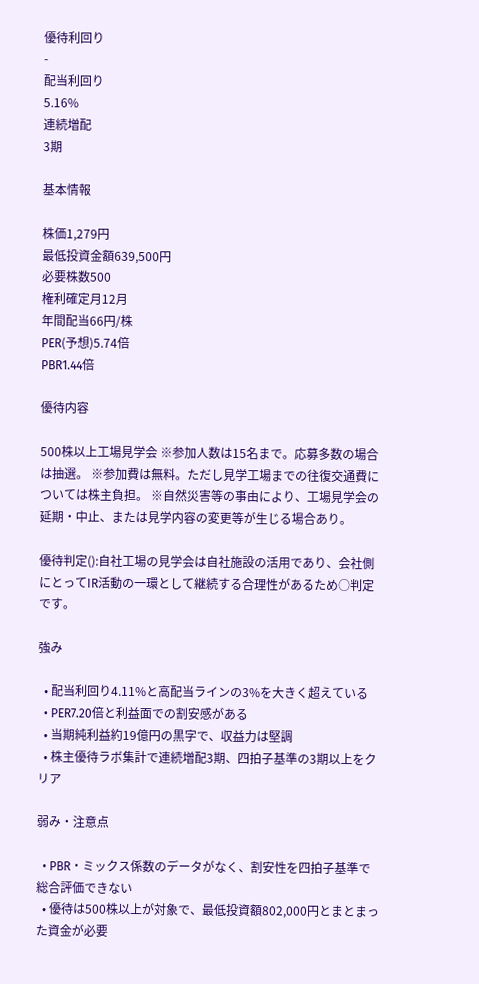優待利回り
-
配当利回り
5.16%
連続増配
3期

基本情報

株価1,279円
最低投資金額639,500円
必要株数500
権利確定月12月
年間配当66円/株
PER(予想)5.74倍
PBR1.44倍

優待内容

500株以上工場見学会 ※参加人数は15名まで。応募多数の場合は抽選。 ※参加費は無料。ただし見学工場までの往復交通費については株主負担。 ※自然災害等の事由により、工場見学会の延期・中止、または見学内容の変更等が生じる場合あり。

優待判定():自社工場の見学会は自社施設の活用であり、会社側にとってIR活動の一環として継続する合理性があるため○判定です。

強み

  • 配当利回り4.11%と高配当ラインの3%を大きく超えている
  • PER7.20倍と利益面での割安感がある
  • 当期純利益約19億円の黒字で、収益力は堅調
  • 株主優待ラボ集計で連続増配3期、四拍子基準の3期以上をクリア

弱み・注意点

  • PBR・ミックス係数のデータがなく、割安性を四拍子基準で総合評価できない
  • 優待は500株以上が対象で、最低投資額802,000円とまとまった資金が必要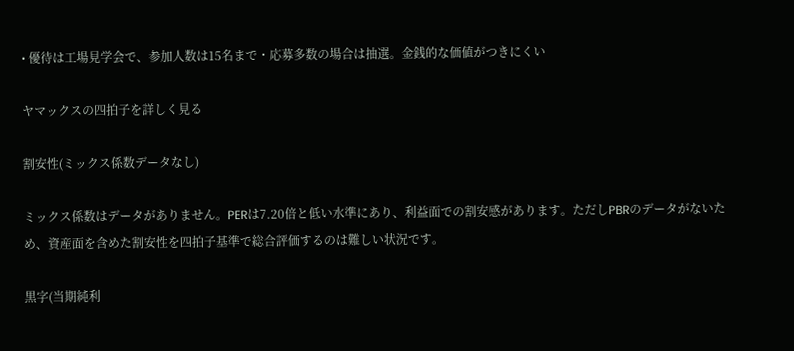• 優待は工場見学会で、参加人数は15名まで・応募多数の場合は抽選。金銭的な価値がつきにくい

ヤマックスの四拍子を詳しく見る

割安性(ミックス係数データなし)

ミックス係数はデータがありません。PERは7.20倍と低い水準にあり、利益面での割安感があります。ただしPBRのデータがないため、資産面を含めた割安性を四拍子基準で総合評価するのは難しい状況です。

黒字(当期純利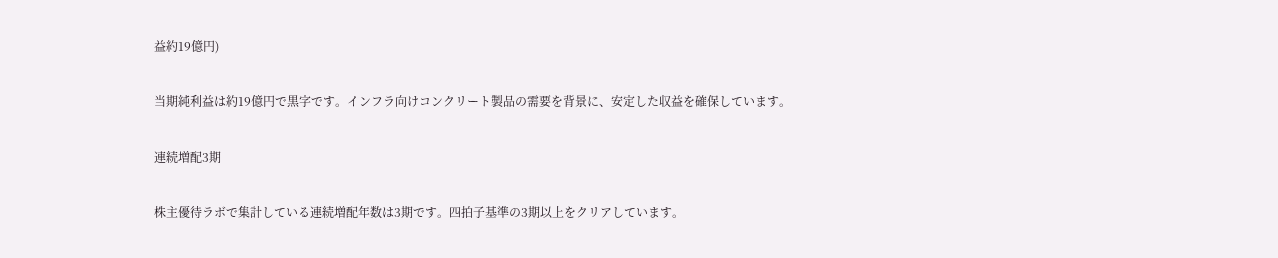益約19億円)

当期純利益は約19億円で黒字です。インフラ向けコンクリート製品の需要を背景に、安定した収益を確保しています。

連続増配3期

株主優待ラボで集計している連続増配年数は3期です。四拍子基準の3期以上をクリアしています。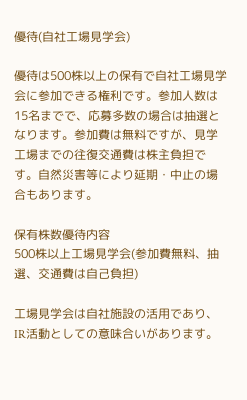優待(自社工場見学会)

優待は500株以上の保有で自社工場見学会に参加できる権利です。参加人数は15名までで、応募多数の場合は抽選となります。参加費は無料ですが、見学工場までの往復交通費は株主負担です。自然災害等により延期・中止の場合もあります。

保有株数優待内容
500株以上工場見学会(参加費無料、抽選、交通費は自己負担)

工場見学会は自社施設の活用であり、IR活動としての意味合いがあります。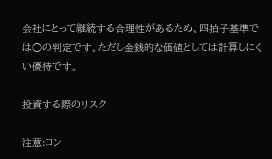会社にとって継続する合理性があるため、四拍子基準では○の判定です。ただし金銭的な価値としては計算しにくい優待です。

投資する際のリスク

注意:コン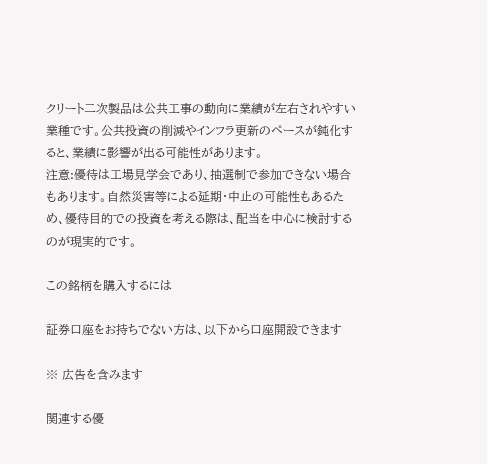クリート二次製品は公共工事の動向に業績が左右されやすい業種です。公共投資の削減やインフラ更新のペースが鈍化すると、業績に影響が出る可能性があります。
注意:優待は工場見学会であり、抽選制で参加できない場合もあります。自然災害等による延期・中止の可能性もあるため、優待目的での投資を考える際は、配当を中心に検討するのが現実的です。

この銘柄を購入するには

証券口座をお持ちでない方は、以下から口座開設できます

※ 広告を含みます

関連する優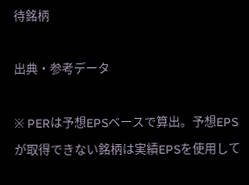待銘柄

出典・参考データ

※ PERは予想EPSベースで算出。予想EPSが取得できない銘柄は実績EPSを使用して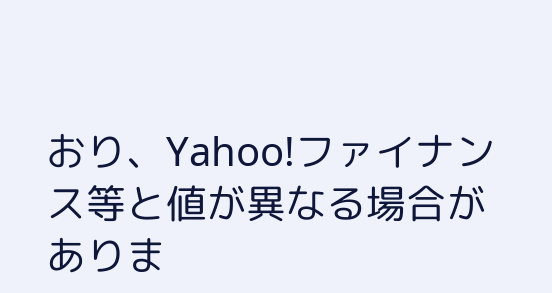おり、Yahoo!ファイナンス等と値が異なる場合がありま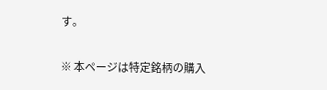す。

※ 本ページは特定銘柄の購入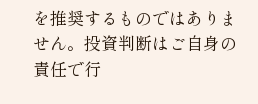を推奨するものではありません。投資判断はご自身の責任で行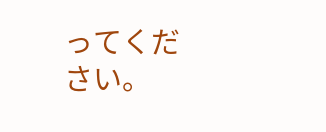ってください。